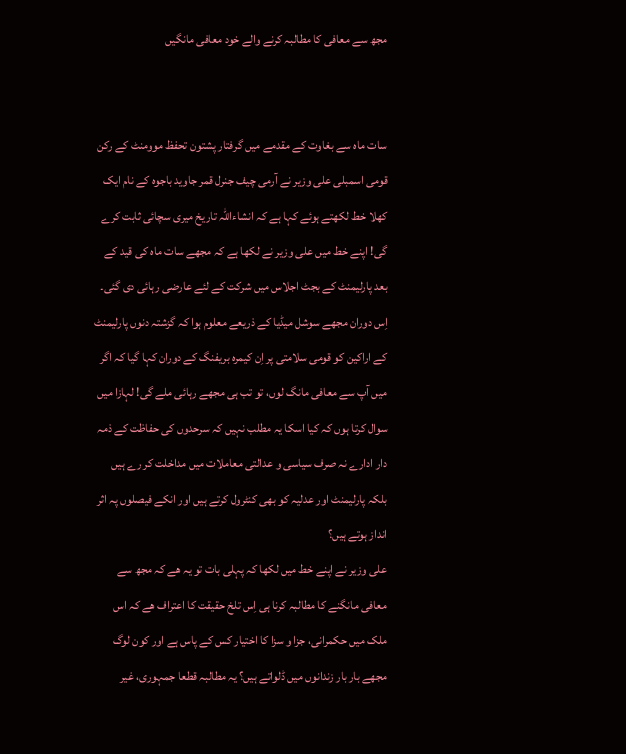مجھ سے معافی کا مطالبہ کرنے والے خود معافی مانگیں


سات ماہ سے بغاوت کے مقدمے میں گرفتار پشتون تحفظ موومنٹ کے رکن قومی اسمبلی علی وزیر نے آرمی چیف جنرل قمر جاوید باجوہ کے نام ایک کھلا خط لکھتے ہوئے کہا ہے کہ انشاءاللہ تاریخ میری سچائی ثابت کرے گی! اپنے خط میں علی وزیر نے لکھا ہے کہ مجھے سات ماہ کی قید کے بعد پارلیمنٹ کے بجٹ اجلاس میں شرکت کے لئے عارضی رہائی دی گئی۔ اِس دوران مجھے سوشل میڈیا کے ذریعے معلوم ہوا کہ گزشتہ دنوں پارلیمنٹ کے اراکین کو قومی سلامتی پر اِن کیمرہ بریفنگ کے دوران کہا گیا کہ اگر میں آپ سے معافی مانگ لوں، تو تب ہی مجھے رہائی ملے گی! لہازا میں سوال کرتا ہوں کہ کیا اسکا یہ مطلب نہیں کہ سرحدوں کی حفاظت کے ذمہ دار ادارے نہ صرف سیاسی و عدالتی معاملات میں مداخلت کر رے ہیں بلکہ پارلیمنٹ اور عدلیہ کو بھی کنٹرول کرتے ہیں اور انکے فیصلوں پہ اثر انداز ہوتے ہیں؟
علی وزیر نے اپنے خط میں لکھا کہ پہلی بات تو یہ ھے کہ مجھ سے معافی مانگنے کا مطالبہ کرنا ہی اِس تلخ حقیقت کا اعتراف ھے کہ اس ملک میں حکمرانی، جزا و سزا کا اختیار کس کے پاس ہے اور کون لوگ مجھے بار بار زندانوں میں ڈلواتے ہیں؟ یہ مطالبہ قطعا جمہوری، غیر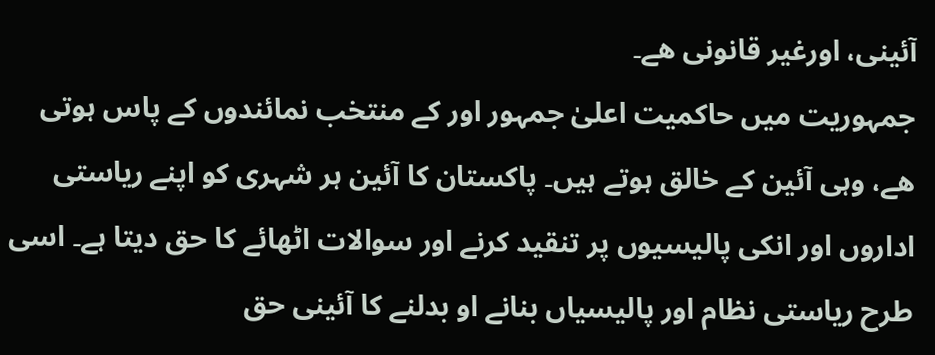آئینی، اورغیر قانونی ھے۔
جمہوریت میں حاکمیت اعلیٰ جمہور اور کے منتخب نمائندوں کے پاس ہوتی ھے، وہی آئین کے خالق ہوتے ہیں۔ پاکستان کا آئین ہر شہری کو اپنے ریاستی اداروں اور انکی پالیسیوں پر تنقید کرنے اور سوالات اٹھائے کا حق دیتا ہے۔ اسی طرح ریاستی نظام اور پالیسیاں بنانے او بدلنے کا آئینی حق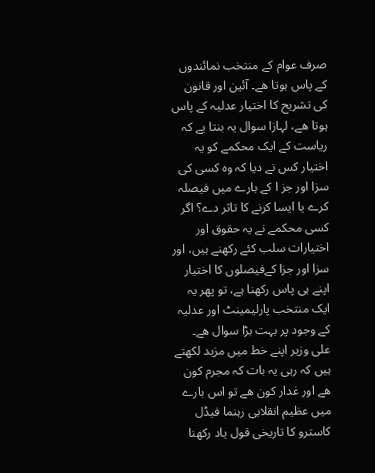صرف عوام کے منتخب نمائندوں کے پاس ہوتا ھے۔ آئین اور قانون کی تشریح کا اختیار عدلیہ کے پاس ہوتا ھے، لہازا سوال یہ بنتا یے کہ ریاست کے ایک محکمے کو یہ اختیار کس نے دیا کہ وہ کسی کی سزا اور جز ا کے بارے میں فیصلہ کرے یا ایسا کرنے کا تاثر دے؟ اگر کسی محکمے نے یہ حقوق اور اختیارات سلب کئے رکھنے ہیں، اور سزا اور جزا کےفیصلوں کا اختیار اپنے ہی پاس رکھنا ہے، تو پھر یہ ایک منتخب پارلیمینٹ اور عدلیہ کے وجود پر بہت بڑا سوال ھے۔
علی وزیر اپنے خط میں مزید لکھتے ہیں کہ رہی یہ بات کہ مجرم کون ھے اور غدار کون ھے تو اس بارے میں عظیم انقلابی رہنما فیڈل کاسترو کا تاریخی قول یاد رکھنا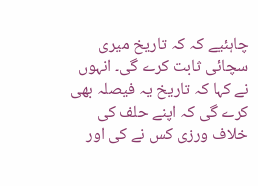چاہئیے کہ کہ تاریخ میری سچائی ثابت کرے گی۔ انہوں نے کہا کہ تاریخ یہ فیصلہ بھی کرے گی کہ اپنے حلف کی خلاف ورزی کس نے کی اور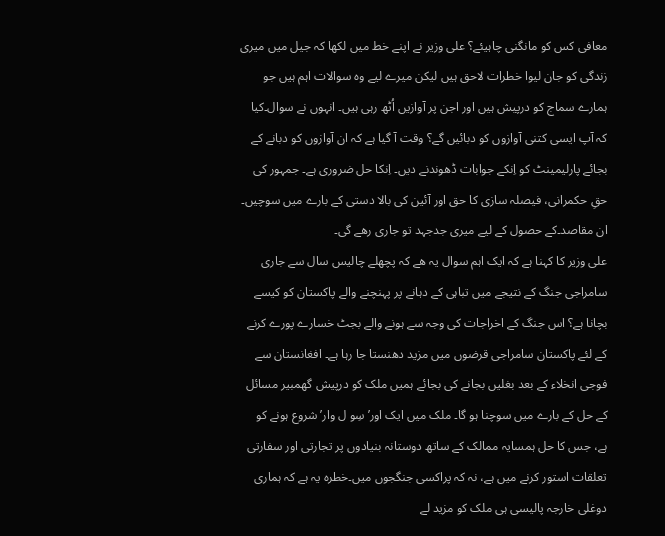معافی کس کو مانگنی چاہیئے؟ علی وزیر نے اپنے خط میں لکھا کہ جیل میں میری زندگی کو جان لیوا خطرات لاحق ہیں لیکن میرے لیے وہ سوالات اہم ہیں جو ہمارے سماج کو درپیش ہیں اور اجن پر آوازیں اُٹھ رہی ہیں۔ انہوں نے سوال۔کیا کہ آپ ایسی کتنی آوازوں کو دبائیں گے؟ وقت آ گیا ہے کہ ان آوازوں کو دبانے کے بجائے پارلیمینٹ کو اِنکے جوابات ڈھوندنے دیں۔ اِنکا حل ضروری ہے۔ جمہور کی حقِ حکمرانی، فیصلہ سازی کا حق اور آئین کی بالا دستی کے بارے میں سوچیں۔ ان مقاصد۔کے حصول کے لیے میری جدجہد تو جاری رھے گی۔
علی وزیر کا کہنا ہے کہ ایک اہم سوال یہ ھے کہ پچھلے چالیس سال سے جاری سامراجی جنگ کے نتیجے میں تباہی کے دہانے پر پہنچنے والے پاکستان کو کیسے بچانا ہے؟ اس جنگ کے اخراجات کی وجہ سے ہونے والے بجٹ خسارے پورے کرنے کے لئے پاکستان سامراجی قرضوں میں مزید دھنستا جا رہا ہے۔ افغانستان سے فوجی انخلاء کے بعد بغلیں بجانے کی بجائے ہمیں ملک کو درپیش گھمبیر مسائل کے حل کے بارے میں سوچنا ہو گا۔ ملک میں ایک اور’ سِو ل وار’ شروع ہونے کو ہے، جس کا حل ہمسایہ ممالک کے ساتھ دوستانہ بنیادوں پر تجارتی اور سفارتی تعلقات استور کرنے میں ہے، نہ کہ پراکسی جنگجوں میں۔خطرہ یہ ہے کہ ہماری دوغلی خارجہ پالیسی ہی ملک کو مزید لے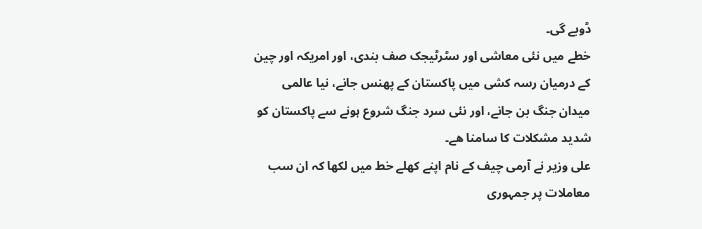ڈوبے گی۔
خطے میں نئی معاشی اور سٹرٹیجک صف بندی، اور امریکہ اور چین کے درمیان رسہ کشی میں پاکستان کے پھنس جانے، نیا عالمی میدان جنگ بن جانے، اور نئی سرد جنگ شروع ہونے سے پاکستان کو شدید مشکلات کا سامنا ھے۔
علی وزیر نے آرمی چیف کے نام اپنے کھلے خط میں لکھا کہ ان سب معاملات پر جمہوری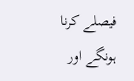فیصلے کرنا ہونگے اور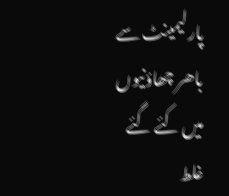پارلیمینٹ سے باھر چھاؤنیوں میں کئے گئے غلط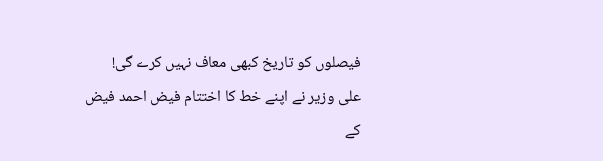فیصلوں کو تاریخ کبھی معاف نہیں کرے گی!
علی وزیر نے اپنے خط کا اختتام فیض احمد فیض کے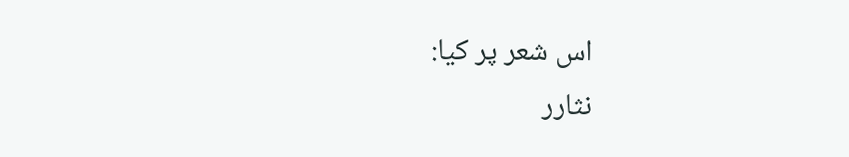اس شعر پر کیا:
نثارر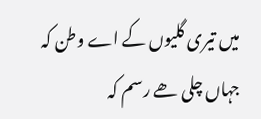میں تیری گلیوں کے اے وطن کہ جہاں چلی ھے رسم کہ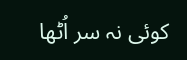کوئی نہ سر اُٹھا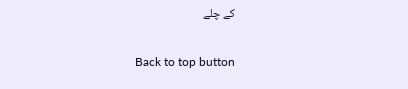کے چلے

Back to top button